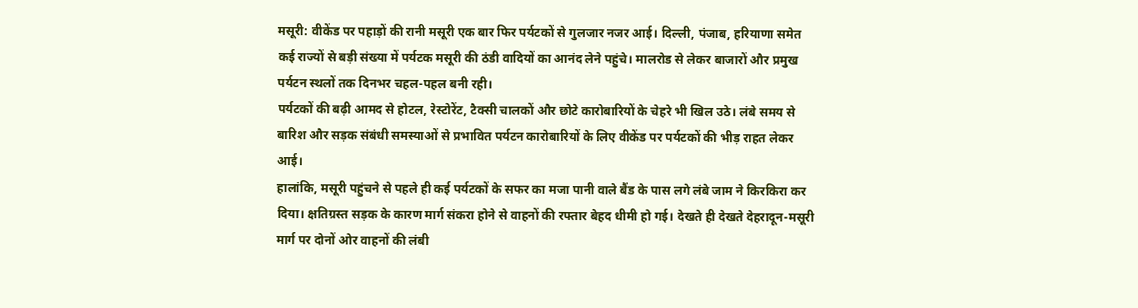मसूरी: वीकेंड पर पहाड़ों की रानी मसूरी एक बार फिर पर्यटकों से गुलजार नजर आई। दिल्ली, पंजाब, हरियाणा समेत कई राज्यों से बड़ी संख्या में पर्यटक मसूरी की ठंडी वादियों का आनंद लेने पहुंचे। मालरोड से लेकर बाजारों और प्रमुख पर्यटन स्थलों तक दिनभर चहल-पहल बनी रही।
पर्यटकों की बढ़ी आमद से होटल, रेस्टोरेंट, टैक्सी चालकों और छोटे कारोबारियों के चेहरे भी खिल उठे। लंबे समय से बारिश और सड़क संबंधी समस्याओं से प्रभावित पर्यटन कारोबारियों के लिए वीकेंड पर पर्यटकों की भीड़ राहत लेकर आई।
हालांकि, मसूरी पहुंचने से पहले ही कई पर्यटकों के सफर का मजा पानी वाले बैंड के पास लगे लंबे जाम ने किरकिरा कर दिया। क्षतिग्रस्त सड़क के कारण मार्ग संकरा होने से वाहनों की रफ्तार बेहद धीमी हो गई। देखते ही देखते देहरादून-मसूरी मार्ग पर दोनों ओर वाहनों की लंबी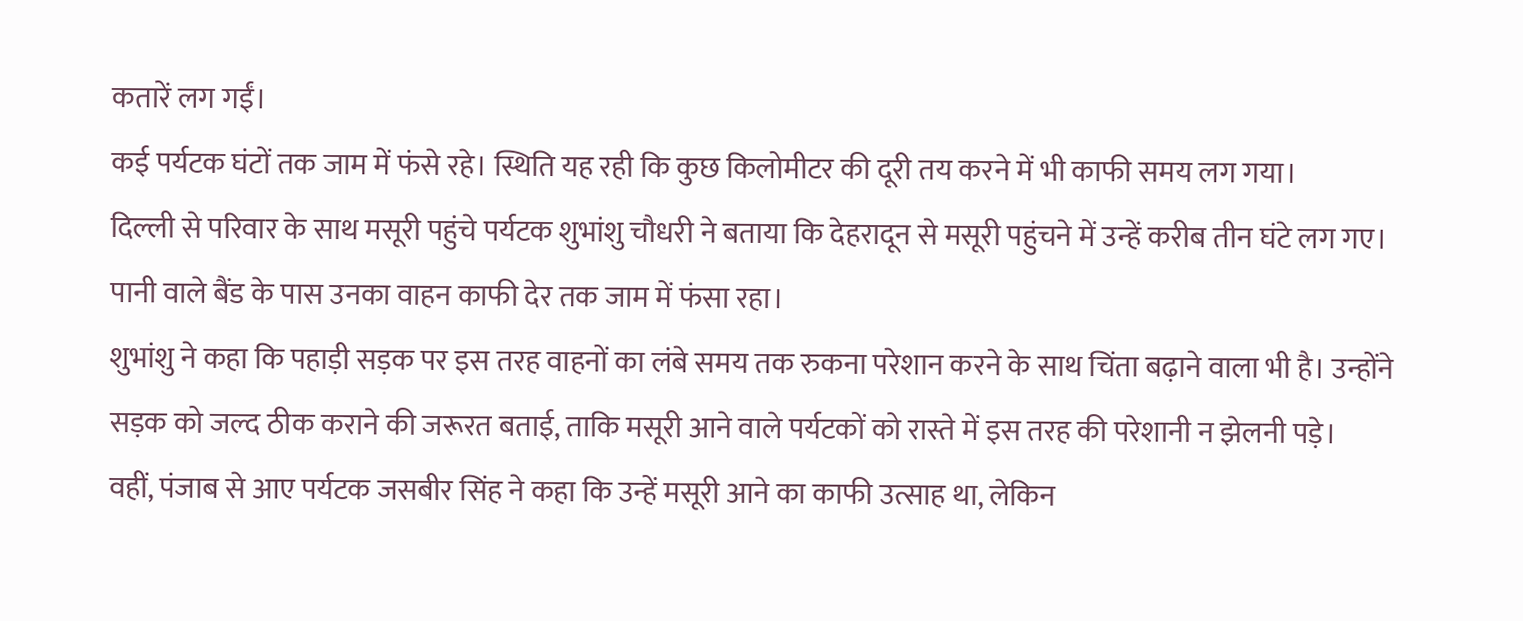कतारें लग गईं।
कई पर्यटक घंटों तक जाम में फंसे रहे। स्थिति यह रही कि कुछ किलोमीटर की दूरी तय करने में भी काफी समय लग गया।
दिल्ली से परिवार के साथ मसूरी पहुंचे पर्यटक शुभांशु चौधरी ने बताया कि देहरादून से मसूरी पहुंचने में उन्हें करीब तीन घंटे लग गए। पानी वाले बैंड के पास उनका वाहन काफी देर तक जाम में फंसा रहा।
शुभांशु ने कहा कि पहाड़ी सड़क पर इस तरह वाहनों का लंबे समय तक रुकना परेशान करने के साथ चिंता बढ़ाने वाला भी है। उन्होंने सड़क को जल्द ठीक कराने की जरूरत बताई, ताकि मसूरी आने वाले पर्यटकों को रास्ते में इस तरह की परेशानी न झेलनी पड़े।
वहीं, पंजाब से आए पर्यटक जसबीर सिंह ने कहा कि उन्हें मसूरी आने का काफी उत्साह था, लेकिन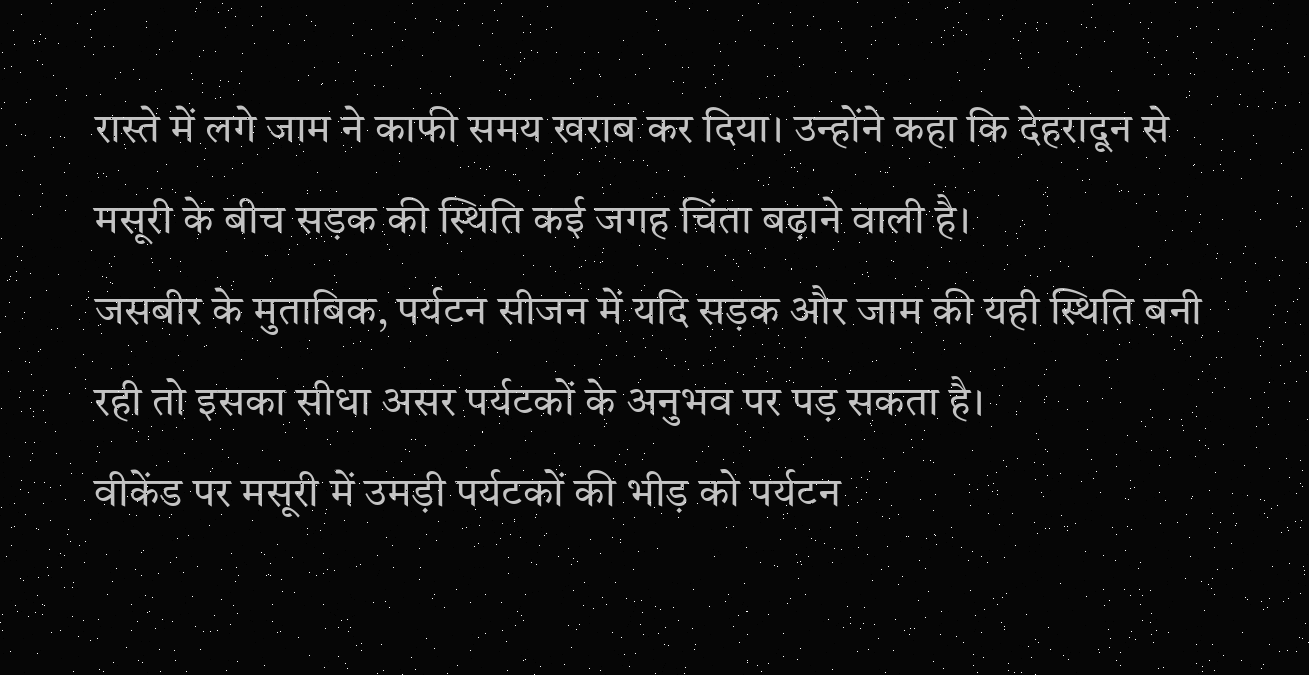रास्ते में लगे जाम ने काफी समय खराब कर दिया। उन्होंने कहा कि देहरादून से मसूरी के बीच सड़क की स्थिति कई जगह चिंता बढ़ाने वाली है।
जसबीर के मुताबिक, पर्यटन सीजन में यदि सड़क और जाम की यही स्थिति बनी रही तो इसका सीधा असर पर्यटकों के अनुभव पर पड़ सकता है।
वीकेंड पर मसूरी में उमड़ी पर्यटकों की भीड़ को पर्यटन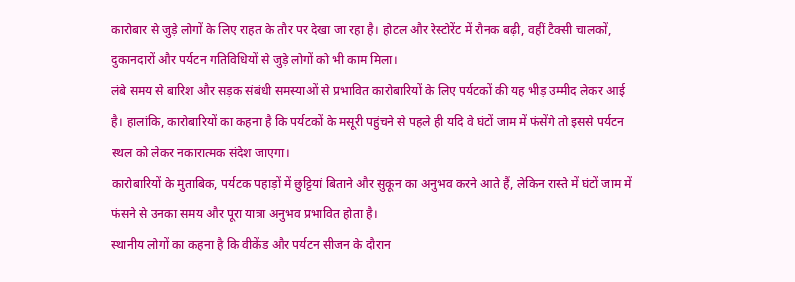कारोबार से जुड़े लोगों के लिए राहत के तौर पर देखा जा रहा है। होटल और रेस्टोरेंट में रौनक बढ़ी, वहीं टैक्सी चालकों, दुकानदारों और पर्यटन गतिविधियों से जुड़े लोगों को भी काम मिला।
लंबे समय से बारिश और सड़क संबंधी समस्याओं से प्रभावित कारोबारियों के लिए पर्यटकों की यह भीड़ उम्मीद लेकर आई है। हालांकि, कारोबारियों का कहना है कि पर्यटकों के मसूरी पहुंचने से पहले ही यदि वे घंटों जाम में फंसेंगे तो इससे पर्यटन स्थल को लेकर नकारात्मक संदेश जाएगा।
कारोबारियों के मुताबिक, पर्यटक पहाड़ों में छुट्टियां बिताने और सुकून का अनुभव करने आते हैं, लेकिन रास्ते में घंटों जाम में फंसने से उनका समय और पूरा यात्रा अनुभव प्रभावित होता है।
स्थानीय लोगों का कहना है कि वीकेंड और पर्यटन सीजन के दौरान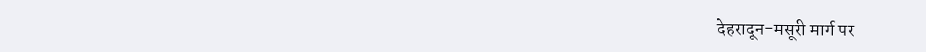देहरादून-मसूरी मार्ग पर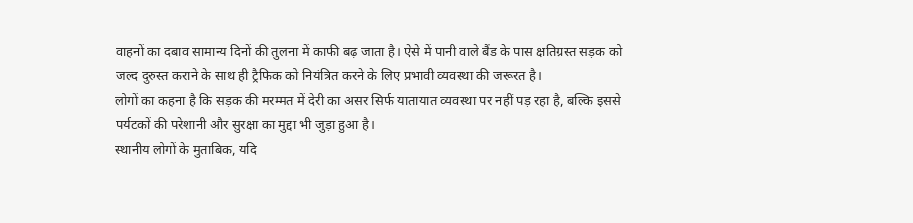वाहनों का दबाव सामान्य दिनों की तुलना में काफी बढ़ जाता है। ऐसे में पानी वाले बैंड के पास क्षतिग्रस्त सड़क को जल्द दुरुस्त कराने के साथ ही ट्रैफिक को नियंत्रित करने के लिए प्रभावी व्यवस्था की जरूरत है।
लोगों का कहना है कि सड़क की मरम्मत में देरी का असर सिर्फ यातायात व्यवस्था पर नहीं पड़ रहा है, बल्कि इससे पर्यटकों की परेशानी और सुरक्षा का मुद्दा भी जुड़ा हुआ है।
स्थानीय लोगों के मुताबिक, यदि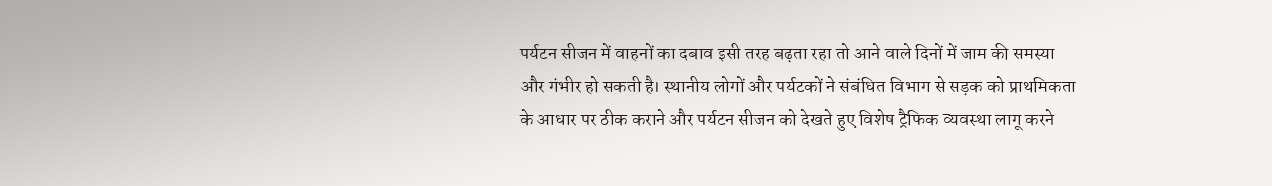पर्यटन सीजन में वाहनों का दबाव इसी तरह बढ़ता रहा तो आने वाले दिनों में जाम की समस्या और गंभीर हो सकती है। स्थानीय लोगों और पर्यटकों ने संबंधित विभाग से सड़क को प्राथमिकता के आधार पर ठीक कराने और पर्यटन सीजन को देखते हुए विशेष ट्रैफिक व्यवस्था लागू करने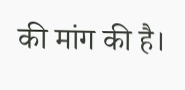की मांग की है।